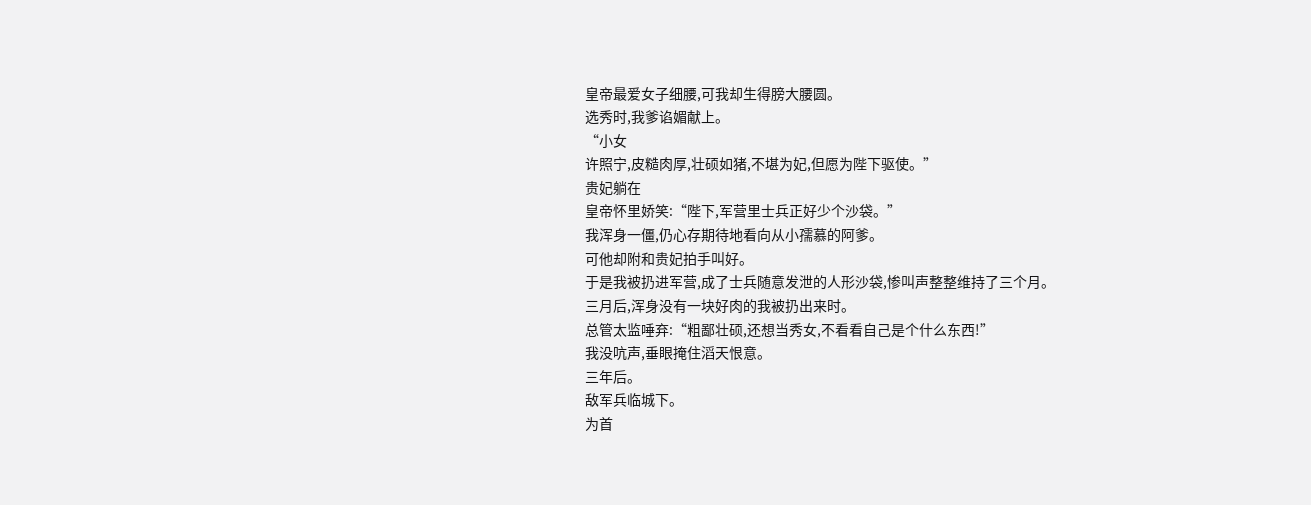皇帝最爱女子细腰,可我却生得膀大腰圆。
选秀时,我爹谄媚献上。
“小女
许照宁,皮糙肉厚,壮硕如猪,不堪为妃,但愿为陛下驱使。”
贵妃躺在
皇帝怀里娇笑:“陛下,军营里士兵正好少个沙袋。”
我浑身一僵,仍心存期待地看向从小孺慕的阿爹。
可他却附和贵妃拍手叫好。
于是我被扔进军营,成了士兵随意发泄的人形沙袋,惨叫声整整维持了三个月。
三月后,浑身没有一块好肉的我被扔出来时。
总管太监唾弃:“粗鄙壮硕,还想当秀女,不看看自己是个什么东西!”
我没吭声,垂眼掩住滔天恨意。
三年后。
敌军兵临城下。
为首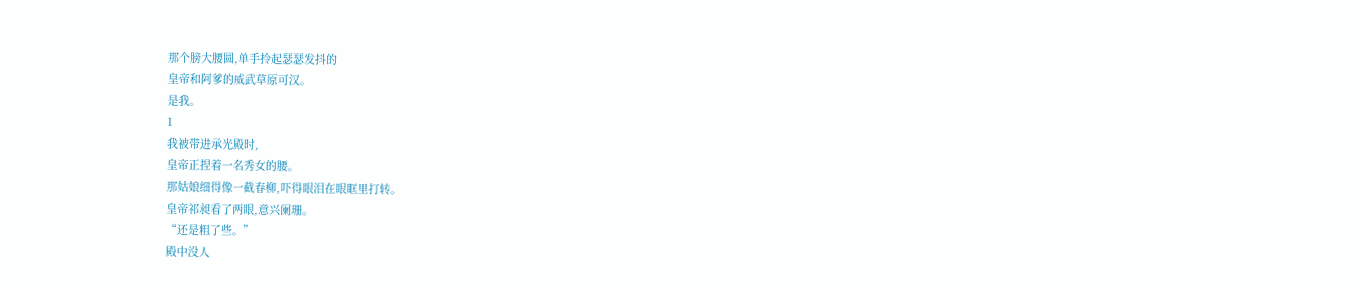那个膀大腰圆,单手拎起瑟瑟发抖的
皇帝和阿爹的威武草原可汉。
是我。
1
我被带进承光殿时,
皇帝正捏着一名秀女的腰。
那姑娘细得像一截春柳,吓得眼泪在眼眶里打转。
皇帝祁昶看了两眼,意兴阑珊。
“还是粗了些。”
殿中没人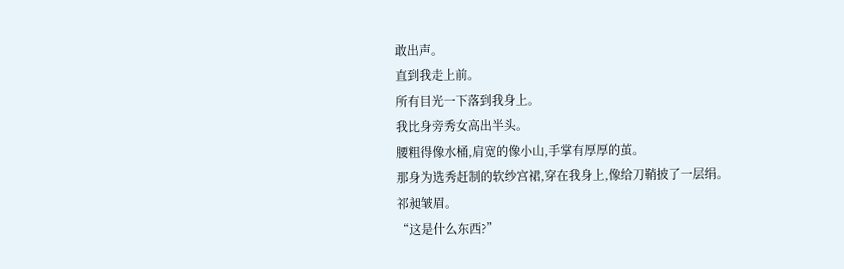敢出声。
直到我走上前。
所有目光一下落到我身上。
我比身旁秀女高出半头。
腰粗得像水桶,肩宽的像小山,手掌有厚厚的茧。
那身为选秀赶制的软纱宫裙,穿在我身上,像给刀鞘披了一层绢。
祁昶皱眉。
“这是什么东西?”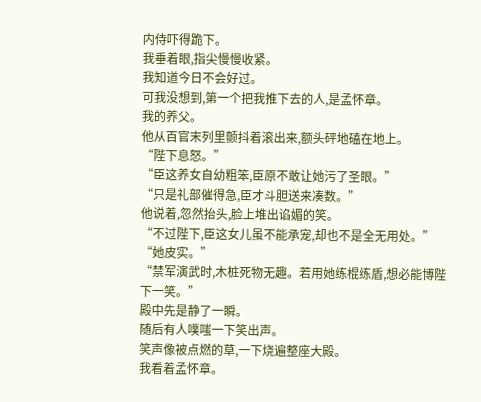内侍吓得跪下。
我垂着眼,指尖慢慢收紧。
我知道今日不会好过。
可我没想到,第一个把我推下去的人,是孟怀章。
我的养父。
他从百官末列里颤抖着滚出来,额头砰地磕在地上。
“陛下息怒。”
“臣这养女自幼粗笨,臣原不敢让她污了圣眼。”
“只是礼部催得急,臣才斗胆送来凑数。”
他说着,忽然抬头,脸上堆出谄媚的笑。
“不过陛下,臣这女儿虽不能承宠,却也不是全无用处。”
“她皮实。”
“禁军演武时,木桩死物无趣。若用她练棍练盾,想必能博陛下一笑。”
殿中先是静了一瞬。
随后有人噗嗤一下笑出声。
笑声像被点燃的草,一下烧遍整座大殿。
我看着孟怀章。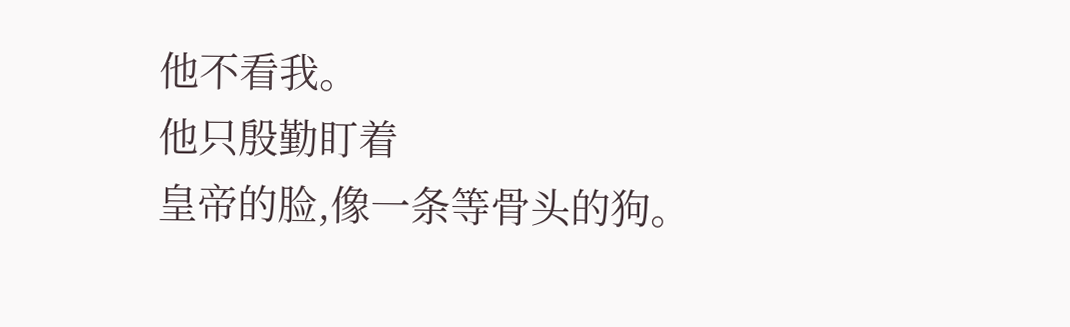他不看我。
他只殷勤盯着
皇帝的脸,像一条等骨头的狗。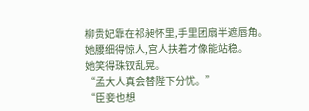柳贵妃靠在祁昶怀里,手里团扇半遮唇角。
她腰细得惊人,宫人扶着才像能站稳。
她笑得珠钗乱晃。
“孟大人真会替陛下分忧。”
“臣妾也想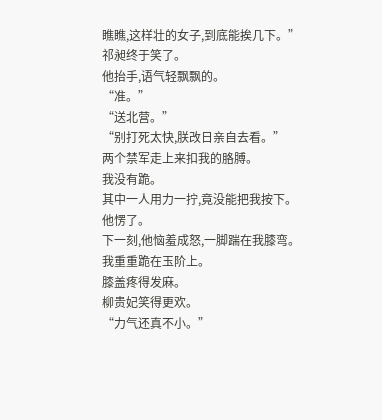瞧瞧,这样壮的女子,到底能挨几下。”
祁昶终于笑了。
他抬手,语气轻飘飘的。
“准。”
“送北营。”
“别打死太快,朕改日亲自去看。”
两个禁军走上来扣我的胳膊。
我没有跪。
其中一人用力一拧,竟没能把我按下。
他愣了。
下一刻,他恼羞成怒,一脚踹在我膝弯。
我重重跪在玉阶上。
膝盖疼得发麻。
柳贵妃笑得更欢。
“力气还真不小。”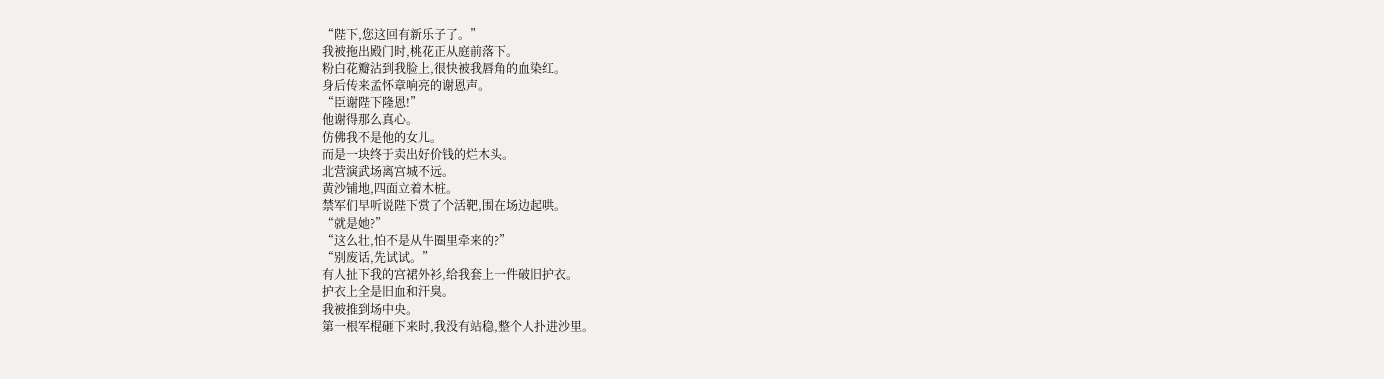“陛下,您这回有新乐子了。”
我被拖出殿门时,桃花正从庭前落下。
粉白花瓣沾到我脸上,很快被我唇角的血染红。
身后传来孟怀章响亮的谢恩声。
“臣谢陛下隆恩!”
他谢得那么真心。
仿佛我不是他的女儿。
而是一块终于卖出好价钱的烂木头。
北营演武场离宫城不远。
黄沙铺地,四面立着木桩。
禁军们早听说陛下赏了个活靶,围在场边起哄。
“就是她?”
“这么壮,怕不是从牛圈里牵来的?”
“别废话,先试试。”
有人扯下我的宫裙外衫,给我套上一件破旧护衣。
护衣上全是旧血和汗臭。
我被推到场中央。
第一根军棍砸下来时,我没有站稳,整个人扑进沙里。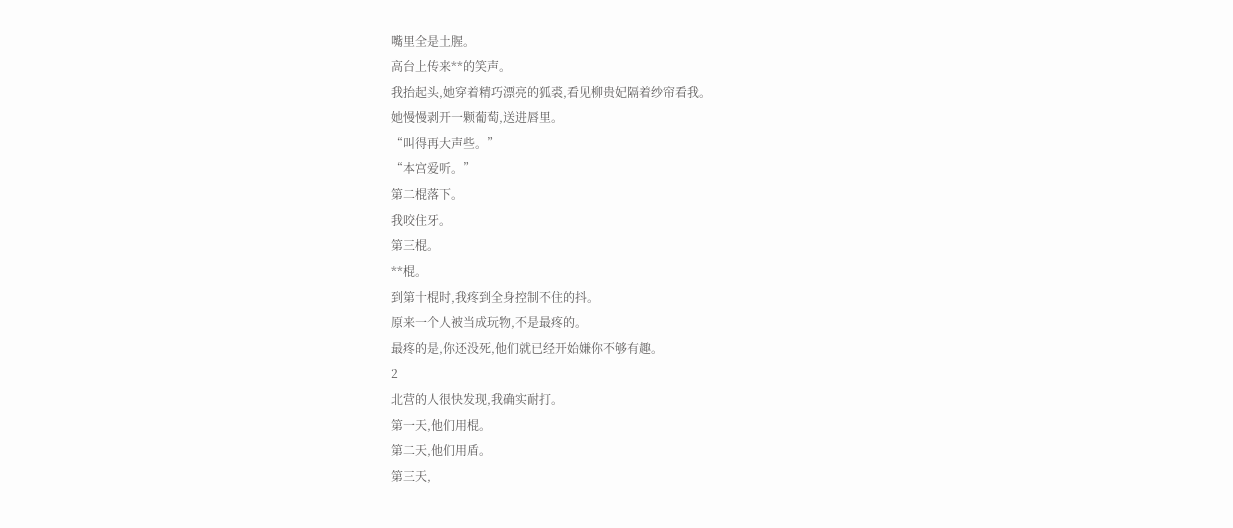嘴里全是土腥。
高台上传来**的笑声。
我抬起头,她穿着精巧漂亮的狐裘,看见柳贵妃隔着纱帘看我。
她慢慢剥开一颗葡萄,送进唇里。
“叫得再大声些。”
“本宫爱听。”
第二棍落下。
我咬住牙。
第三棍。
**棍。
到第十棍时,我疼到全身控制不住的抖。
原来一个人被当成玩物,不是最疼的。
最疼的是,你还没死,他们就已经开始嫌你不够有趣。
2
北营的人很快发现,我确实耐打。
第一天,他们用棍。
第二天,他们用盾。
第三天,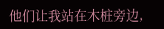他们让我站在木桩旁边,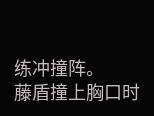练冲撞阵。
藤盾撞上胸口时